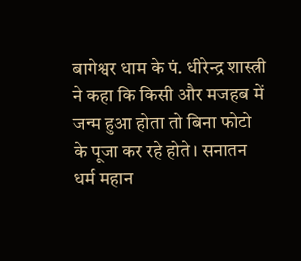बागेश्वर धाम के पं. धीरेन्द्र शास्त्री ने कहा कि किसी और मजहब में जन्म हुआ होता तो बिना फोटो के पूजा कर रहे होते। सनातन धर्म महान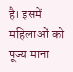है। इसमें महिलाओं को पूज्य माना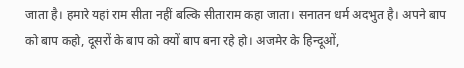जाता है। हमारे यहां राम सीता नहीं बल्कि सीताराम कहा जाता। सनातन धर्म अदभुत है। अपने बाप को बाप कहो, दूसरों के बाप को क्यों बाप बना रहे हो। अजमेर के हिन्दूओं,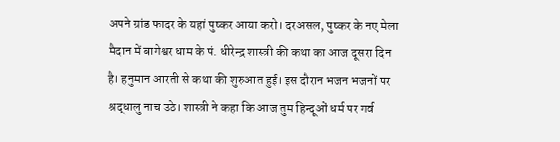अपने ग्रांड फादर के यहां पुष्कर आया करो। दरअसल, पुष्कर के नए मेला मैदान में बागेश्वर धाम के पं. धीरेन्द्र शास्त्री की कथा का आज दूसरा दिन है। हनुमान आरती से कथा की शुरुआत हुई। इस दौरान भजन भजनों पर श्रद्धालु नाच उठे। शास्त्री ने कहा कि आज तुम हिन्दूओं धर्म पर गर्व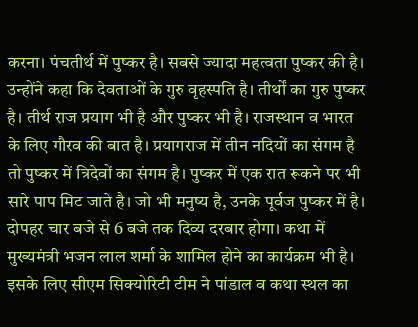करना। पंचतीर्थ में पुष्कर है। सबसे ज्यादा महत्वता पुष्कर की है। उन्होंने कहा कि देवताओं के गुरु वृहस्पति है। तीर्थों का गुरु पुष्कर है। तीर्थ राज प्रयाग भी है और पुष्कर भी है। राजस्थान व भारत के लिए गौरव की बात है। प्रयागराज में तीन नदियों का संगम है तो पुष्कर में त्रिदेवों का संगम है। पुष्कर में एक रात रूकने पर भी सारे पाप मिट जाते है। जो भी मनुष्य है, उनके पूर्वज पुष्कर में है। दोपहर चार बजे से 6 बजे तक दिव्य दरबार होगा। कथा में मुख्यमंत्री भजन लाल शर्मा के शामिल होने का कार्यक्रम भी है। इसके लिए सीएम सिक्योरिटी टीम ने पांडाल व कथा स्थल का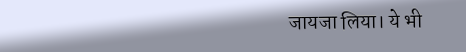जायजा लिया। ये भी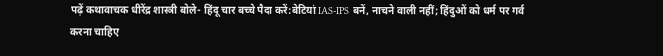पढ़ें कथावाचक धीरेंद्र शास्त्री बोले- हिंदू चार बच्चे पैदा करें:बेटियां IAS-IPS बनें, नाचने वाली नहीं; हिंदुओं को धर्म पर गर्व करना चाहिए